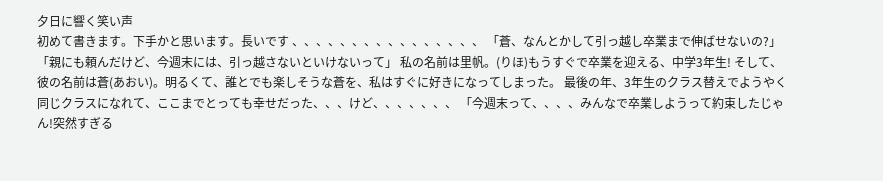夕日に響く笑い声
初めて書きます。下手かと思います。長いです 、、、、、、、、、、、、、、、、 「蒼、なんとかして引っ越し卒業まで伸ばせないの?」 「親にも頼んだけど、今週末には、引っ越さないといけないって」 私の名前は里帆。(りほ)もうすぐで卒業を迎える、中学3年生! そして、彼の名前は蒼(あおい)。明るくて、誰とでも楽しそうな蒼を、私はすぐに好きになってしまった。 最後の年、3年生のクラス替えでようやく同じクラスになれて、ここまでとっても幸せだった、、、けど、、、、、、、 「今週末って、、、、みんなで卒業しようって約束したじゃん!突然すぎる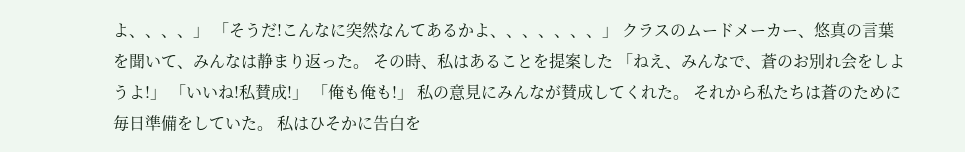よ、、、、」 「そうだ!こんなに突然なんてあるかよ、、、、、、、」 クラスのムードメーカー、悠真の言葉を聞いて、みんなは静まり返った。 その時、私はあることを提案した 「ねえ、みんなで、蒼のお別れ会をしようよ!」 「いいね!私賛成!」 「俺も俺も!」 私の意見にみんなが賛成してくれた。 それから私たちは蒼のために毎日準備をしていた。 私はひそかに告白を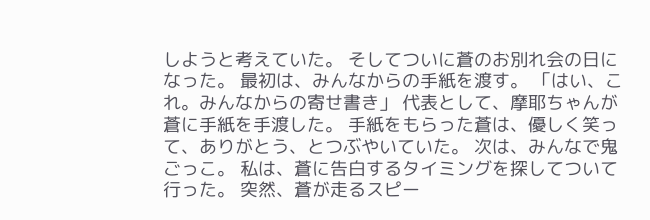しようと考えていた。 そしてついに蒼のお別れ会の日になった。 最初は、みんなからの手紙を渡す。 「はい、これ。みんなからの寄せ書き」 代表として、摩耶ちゃんが蒼に手紙を手渡した。 手紙をもらった蒼は、優しく笑って、ありがとう、とつぶやいていた。 次は、みんなで鬼ごっこ。 私は、蒼に告白するタイミングを探してついて行った。 突然、蒼が走るスピー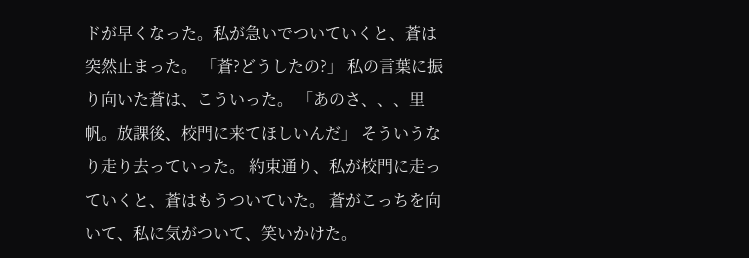ドが早くなった。私が急いでついていくと、蒼は突然止まった。 「蒼?どうしたの?」 私の言葉に振り向いた蒼は、こういった。 「あのさ、、、里帆。放課後、校門に来てほしいんだ」 そういうなり走り去っていった。 約束通り、私が校門に走っていくと、蒼はもうついていた。 蒼がこっちを向いて、私に気がついて、笑いかけた。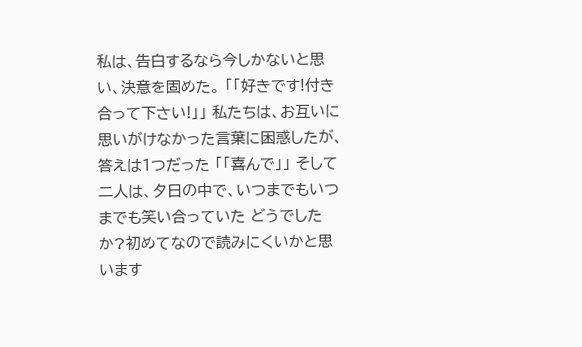私は、告白するなら今しかないと思い、決意を固めた。 「「好きです!付き合って下さい!」」 私たちは、お互いに思いがけなかった言葉に困惑したが、答えは1つだった 「「喜んで」」 そして二人は、夕日の中で、いつまでもいつまでも笑い合っていた どうでしたか?初めてなので読みにくいかと思います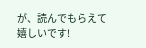が、読んでもらえて嬉しいです!